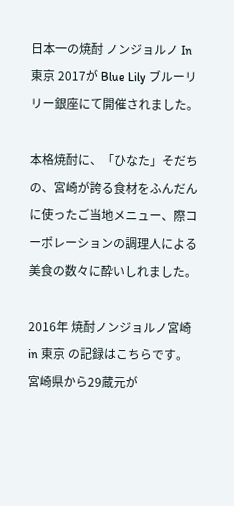日本一の焼酎 ノンジョルノ In 東京 2017が Blue Lily ブルーリリー銀座にて開催されました。

本格焼酎に、「ひなた」そだちの、宮崎が誇る食材をふんだんに使ったご当地メニュー、際コーポレーションの調理人による美食の数々に酔いしれました。

2016年 焼酎ノンジョルノ宮崎 in 東京 の記録はこちらです。
宮崎県から29蔵元が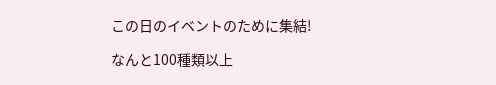この日のイベントのために集結!

なんと100種類以上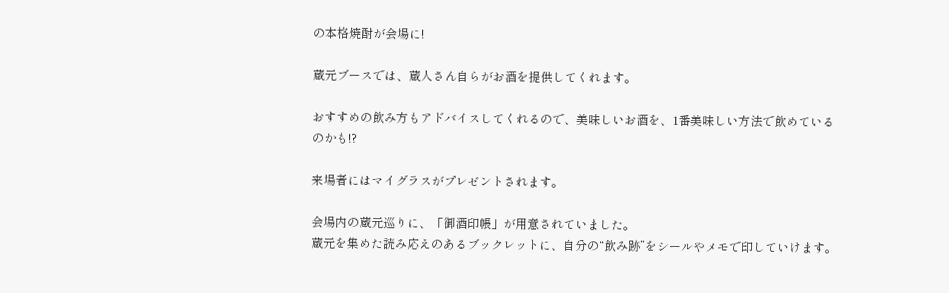の本格焼酎が会場に!

蔵元ブースでは、蔵人さん自らがお酒を提供してくれます。

おすすめの飲み方もアドバイスしてくれるので、美味しいお酒を、1番美味しい方法で飲めているのかも!?

来場者にはマイグラスがプレゼントされます。

会場内の蔵元巡りに、「御酒印帳」が用意されていました。
蔵元を集めた読み応えのあるブックレットに、自分の“飲み跡”をシールやメモで印していけます。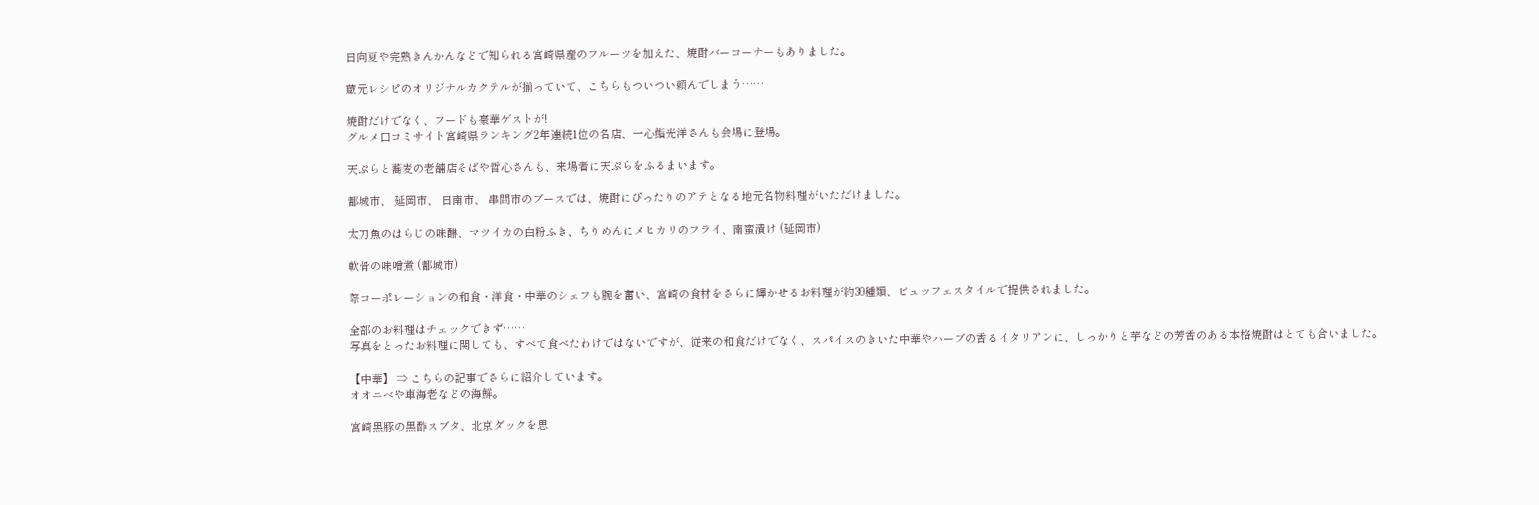日向夏や完熟きんかんなどで知られる宮崎県産のフルーツを加えた、焼酎バーコーナーもありました。

蔵元レシピのオリジナルカクテルが揃っていて、こちらもついつい頼んでしまう……

焼酎だけでなく、フードも豪華ゲストが!
グルメ口コミサイト宮崎県ランキング2年連続1位の名店、一心鮨光洋さんも会場に登場。

天ぷらと蕎麦の老舗店そばや哲心さんも、来場者に天ぷらをふるまいます。

都城市、 延岡市、 日南市、 串間市のブースでは、焼酎にぴったりのアテとなる地元名物料理がいただけました。

太刀魚のはらじの味醂、マツイカの白粉ふき、ちりめんにメヒカリのフライ、南蛮漬け (延岡市)

軟骨の味噌煮 (都城市)

際コーポレーションの和食・洋食・中華のシェフも腕を奮い、宮崎の食材をさらに輝かせるお料理が約30種類、ビュッフェスタイルで提供されました。

全部のお料理はチェックできず……
写真をとったお料理に関しても、すべて食べたわけではないですが、従来の和食だけでなく、スパイスのきいた中華やハーブの香るイタリアンに、しっかりと芋などの芳香のある本格焼酎はとても合いました。

【中華】 ⇒ こちらの記事でさらに紹介しています。
オオニベや車海老などの海鮮。

宮崎黒豚の黒酢スブタ、北京ダックを思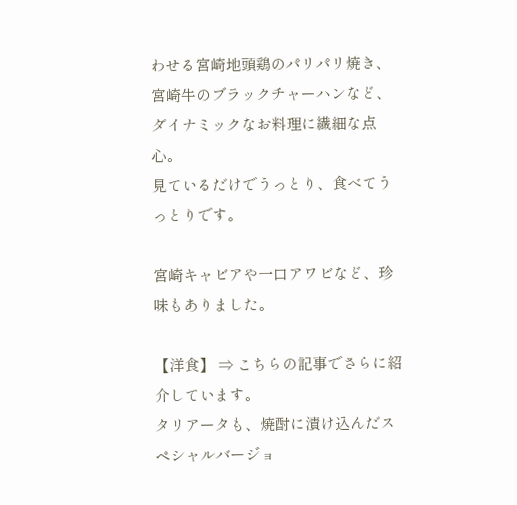わせる宮崎地頭鶏のパリパリ焼き、宮崎牛のブラックチャーハンなど、ダイナミックなお料理に繊細な点心。
見ているだけでうっとり、食べてうっとりです。

宮崎キャビアや一口アワビなど、珍味もありました。

【洋食】 ⇒ こちらの記事でさらに紹介しています。
タリアータも、焼酎に漬け込んだスペシャルバージョ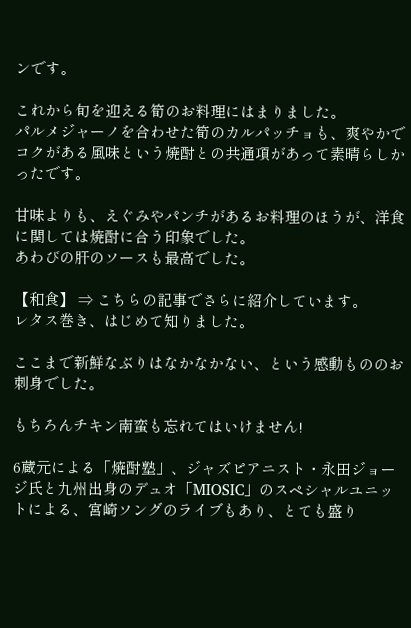ンです。

これから旬を迎える筍のお料理にはまりました。
パルメジャーノを合わせた筍のカルパッチョも、爽やかでコクがある風味という焼酎との共通項があって素晴らしかったです。

甘味よりも、えぐみやパンチがあるお料理のほうが、洋食に関しては焼酎に合う印象でした。
あわびの肝のソースも最高でした。

【和食】 ⇒ こちらの記事でさらに紹介しています。
レタス巻き、はじめて知りました。

ここまで新鮮なぶりはなかなかない、という感動もののお刺身でした。

もちろんチキン南蛮も忘れてはいけません!

6蔵元による「焼酎塾」、ジャズピアニスト・永田ジョージ氏と九州出身のデュオ「MIOSIC」のスペシャルユニットによる、宮崎ソングのライブもあり、とても盛り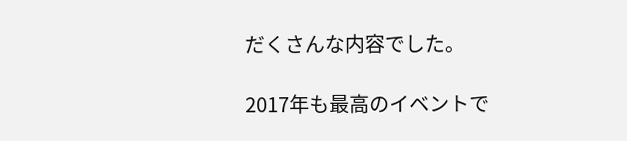だくさんな内容でした。

2017年も最高のイベントで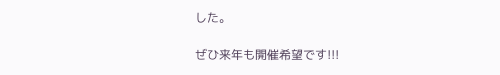した。

ぜひ来年も開催希望です!!!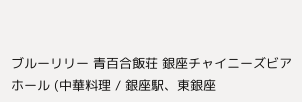ブルーリリー 青百合飯荘 銀座チャイニーズビアホール (中華料理 / 銀座駅、東銀座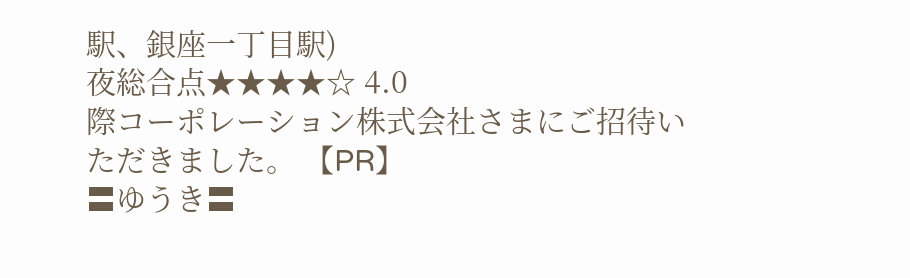駅、銀座一丁目駅)
夜総合点★★★★☆ 4.0
際コーポレーション株式会社さまにご招待いただきました。 【PR】
〓ゆうき〓